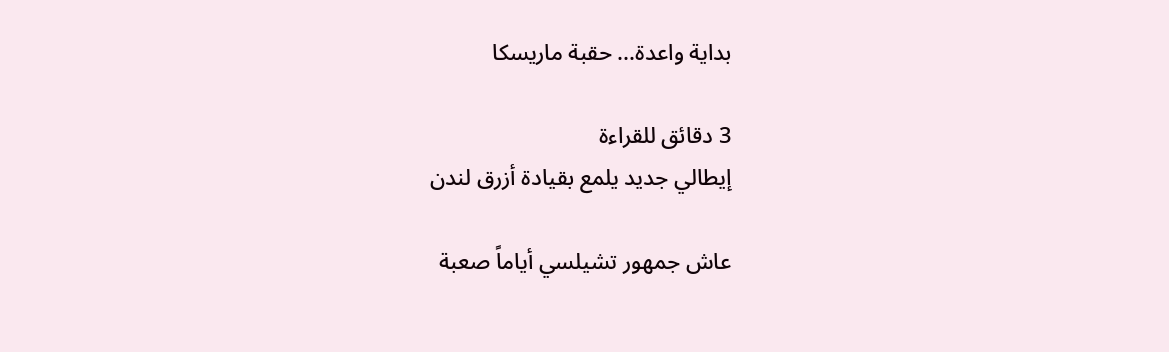بداية واعدة... حقبة ماريسكا

3 دقائق للقراءة
إيطالي جديد يلمع بقيادة أزرق لندن

عاش جمهور تشيلسي أياماً صعبة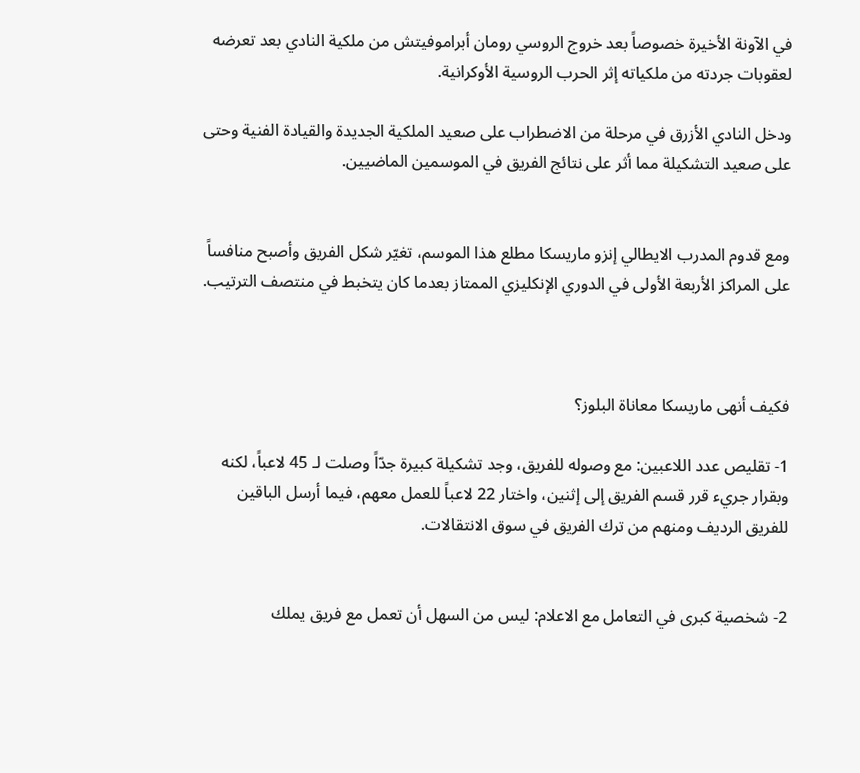في الآونة الأخيرة خصوصاً بعد خروج الروسي رومان أبراموفيتش من ملكية النادي بعد تعرضه لعقوبات جردته من ملكياته إثر الحرب الروسية الأوكرانية.

ودخل النادي الأزرق في مرحلة من الاضطراب على صعيد الملكية الجديدة والقيادة الفنية وحتى على صعيد التشكيلة مما أثر على نتائج الفريق في الموسمين الماضيين.


ومع قدوم المدرب الايطالي إنزو ماريسكا مطلع هذا الموسم، تغيّر شكل الفريق وأصبح منافساً على المراكز الأربعة الأولى في الدوري الإنكليزي الممتاز بعدما كان يتخبط في منتصف الترتيب.



فكيف أنهى ماريسكا معاناة البلوز؟

1- تقليص عدد اللاعبين: مع وصوله للفريق، وجد تشكيلة كبيرة جدّاً وصلت لـ 45 لاعباً، لكنه وبقرار جريء قرر قسم الفريق إلى إثنين، واختار 22 لاعباً للعمل معهم، فيما أرسل الباقين للفريق الرديف ومنهم من ترك الفريق في سوق الانتقالات.


2- شخصية كبرى في التعامل مع الاعلام: ليس من السهل أن تعمل مع فريق يملك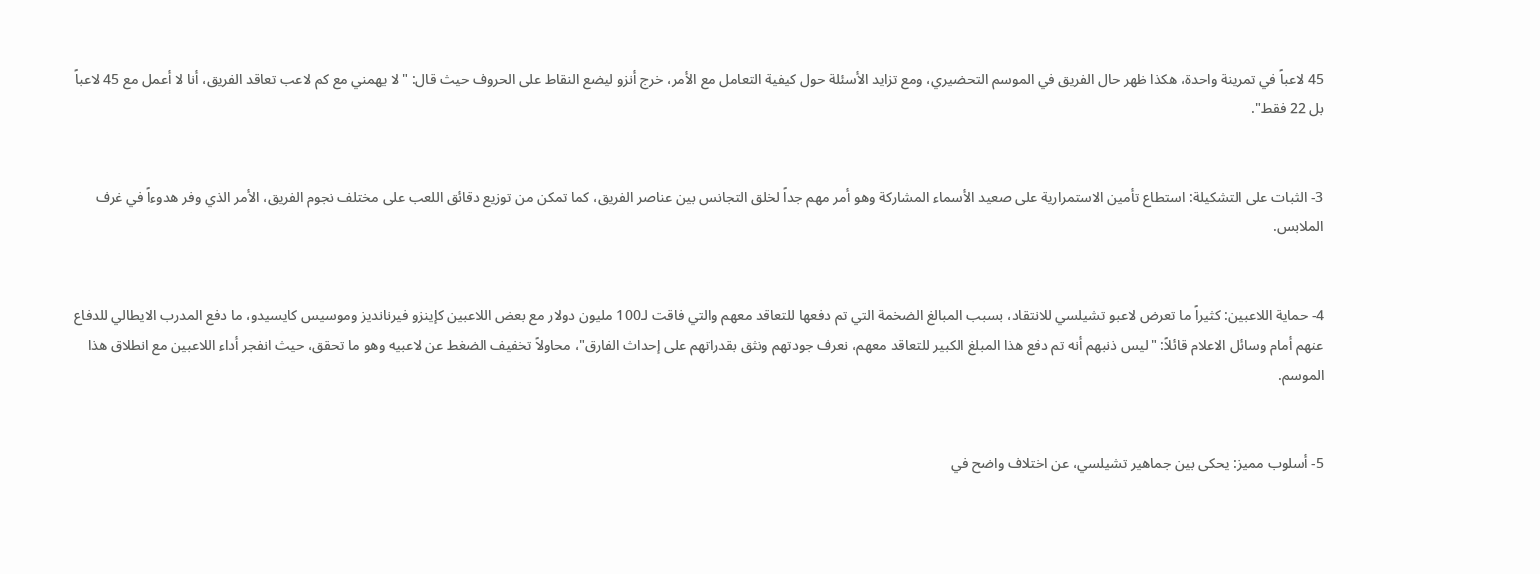45 لاعباً في تمرينة واحدة، هكذا ظهر حال الفريق في الموسم التحضيري، ومع تزايد الأسئلة حول كيفية التعامل مع الأمر، خرج أنزو ليضع النقاط على الحروف حيث قال: "لا يهمني مع كم لاعب تعاقد الفريق، أنا لا أعمل مع 45 لاعباً بل 22 فقط".


3- الثبات على التشكيلة: استطاع تأمين الاستمرارية على صعيد الأسماء المشاركة وهو أمر مهم جداً لخلق التجانس بين عناصر الفريق، كما تمكن من توزيع دقائق اللعب على مختلف نجوم الفريق، الأمر الذي وفر هدوءاً في غرف الملابس.


4- حماية اللاعبين: كثيراً ما تعرض لاعبو تشيلسي للانتقاد، بسبب المبالغ الضخمة التي تم دفعها للتعاقد معهم والتي فاقت لـ100 مليون دولار مع بعض اللاعبين كإينزو فيرنانديز وموسيس كايسيدو، ما دفع المدرب الايطالي للدفاع عنهم أمام وسائل الاعلام قائلاً: "ليس ذنبهم أنه تم دفع هذا المبلغ الكبير للتعاقد معهم، نعرف جودتهم ونثق بقدراتهم على إحداث الفارق"، محاولاً تخفيف الضغط عن لاعبيه وهو ما تحقق، حيث انفجر أداء اللاعبين مع انطلاق هذا الموسم.


5- أسلوب مميز: يحكى بين جماهير تشيلسي، عن اختلاف واضح في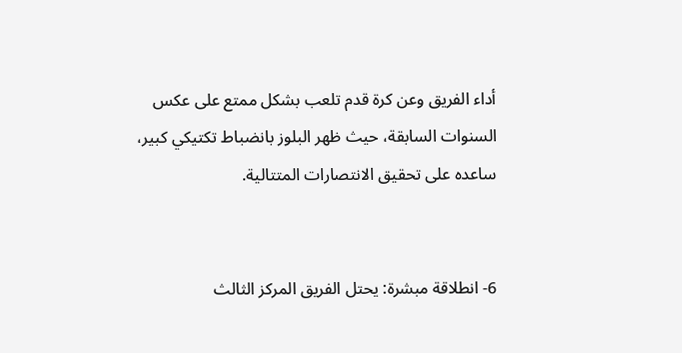أداء الفريق وعن كرة قدم تلعب بشكل ممتع على عكس السنوات السابقة، حيث ظهر البلوز بانضباط تكتيكي كبير، ساعده على تحقيق الانتصارات المتتالية.


6- انطلاقة مبشرة: يحتل الفريق المركز الثالث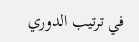في ترتيب الدوري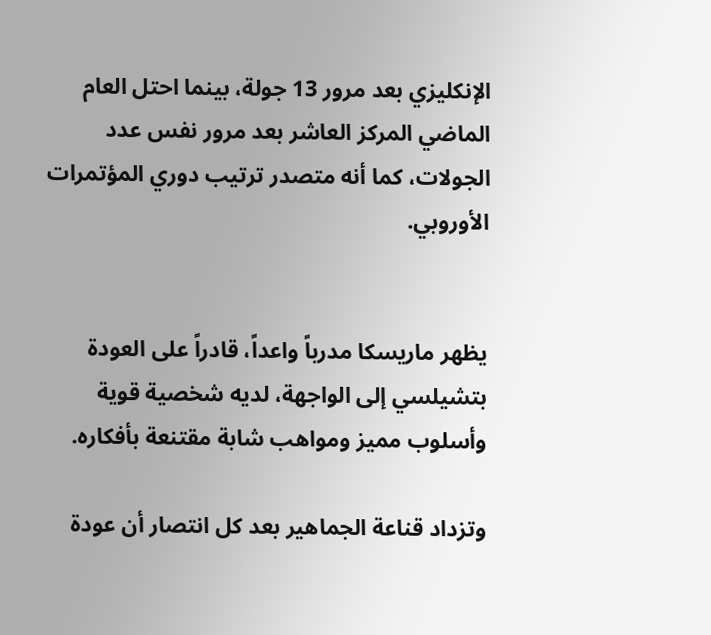الإنكليزي بعد مرور 13 جولة، بينما احتل العام الماضي المركز العاشر بعد مرور نفس عدد الجولات، كما أنه متصدر ترتيب دوري المؤتمرات الأوروبي.


يظهر ماريسكا مدرباً واعداً، قادراً على العودة بتشيلسي إلى الواجهة، لديه شخصية قوية وأسلوب مميز ومواهب شابة مقتنعة بأفكاره.

وتزداد قناعة الجماهير بعد كل انتصار أن عودة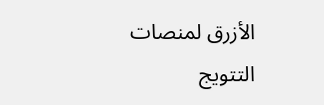الأزرق لمنصات التتويج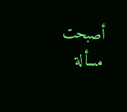أصبحت مسألة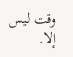وقت ليس إلا.